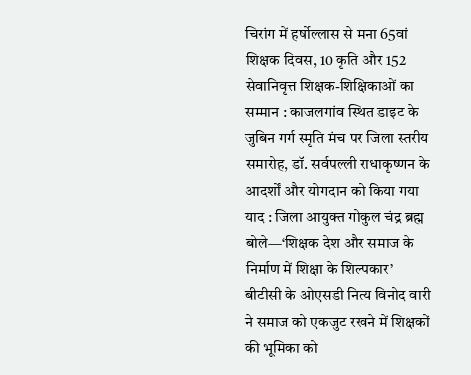चिरांग में हर्षोल्लास से मना 65वां शिक्षक दिवस, 10 कृति और 152 सेवानिवृत्त शिक्षक-शिक्षिकाओं का सम्मान : काजलगांव स्थित डाइट के जुबिन गर्ग स्मृति मंच पर जिला स्तरीय समारोह, डॉ. सर्वपल्ली राधाकृष्णन के आदर्शों और योगदान को किया गया याद : जिला आयुक्त गोकुल चंद्र ब्रह्म बोले—‘शिक्षक देश और समाज के निर्माण में शिक्षा के शिल्पकार’
बीटीसी के ओएसडी नित्य विनोद वारी ने समाज को एकजुट रखने में शिक्षकों की भूमिका को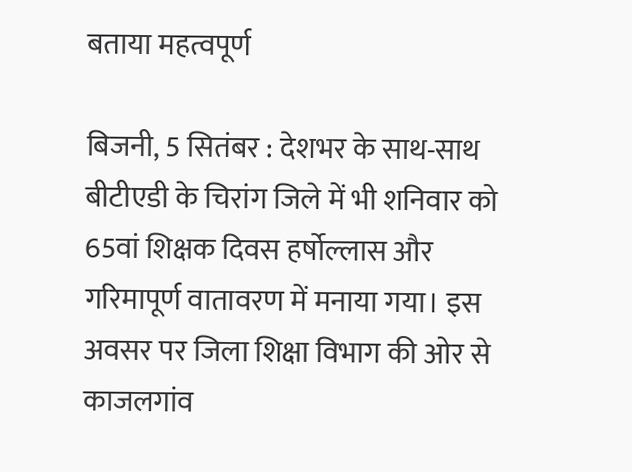बताया महत्वपूर्ण

बिजनी, 5 सितंबर : देशभर के साथ-साथ बीटीएडी के चिरांग जिले में भी शनिवार को 65वां शिक्षक दिवस हर्षोल्लास और गरिमापूर्ण वातावरण में मनाया गया। इस अवसर पर जिला शिक्षा विभाग की ओर से काजलगांव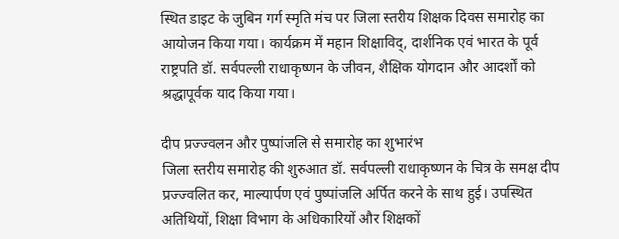स्थित डाइट के जुबिन गर्ग स्मृति मंच पर जिला स्तरीय शिक्षक दिवस समारोह का आयोजन किया गया। कार्यक्रम में महान शिक्षाविद्, दार्शनिक एवं भारत के पूर्व राष्ट्रपति डॉ. सर्वपल्ली राधाकृष्णन के जीवन, शैक्षिक योगदान और आदर्शों को श्रद्धापूर्वक याद किया गया।

दीप प्रज्ज्वलन और पुष्पांजलि से समारोह का शुभारंभ
जिला स्तरीय समारोह की शुरुआत डॉ. सर्वपल्ली राधाकृष्णन के चित्र के समक्ष दीप प्रज्ज्वलित कर, माल्यार्पण एवं पुष्पांजलि अर्पित करने के साथ हुई। उपस्थित अतिथियों, शिक्षा विभाग के अधिकारियों और शिक्षकों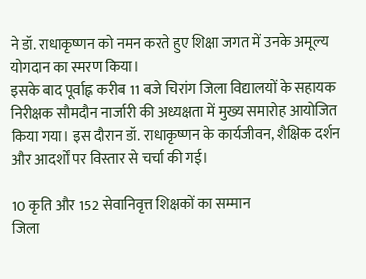ने डॉ. राधाकृष्णन को नमन करते हुए शिक्षा जगत में उनके अमूल्य योगदान का स्मरण किया।
इसके बाद पूर्वाह्न करीब 11 बजे चिरांग जिला विद्यालयों के सहायक निरीक्षक सौमदौन नार्जारी की अध्यक्षता में मुख्य समारोह आयोजित किया गया। इस दौरान डॉ. राधाकृष्णन के कार्यजीवन, शैक्षिक दर्शन और आदर्शों पर विस्तार से चर्चा की गई।

10 कृति और 152 सेवानिवृत्त शिक्षकों का सम्मान
जिला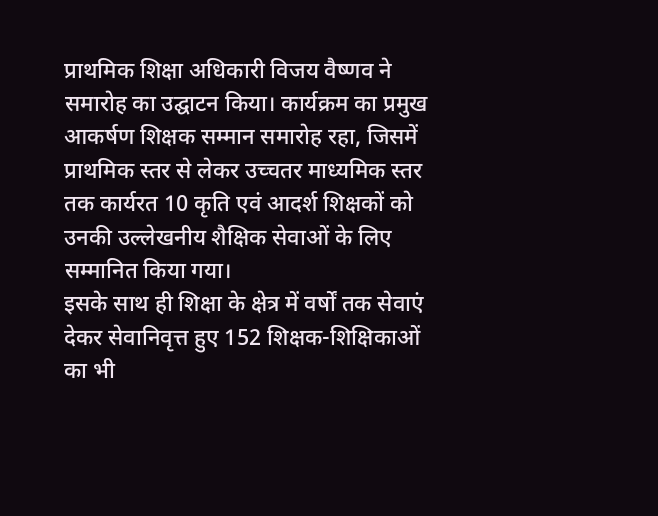प्राथमिक शिक्षा अधिकारी विजय वैष्णव ने समारोह का उद्घाटन किया। कार्यक्रम का प्रमुख आकर्षण शिक्षक सम्मान समारोह रहा, जिसमें प्राथमिक स्तर से लेकर उच्चतर माध्यमिक स्तर तक कार्यरत 10 कृति एवं आदर्श शिक्षकों को उनकी उल्लेखनीय शैक्षिक सेवाओं के लिए सम्मानित किया गया।
इसके साथ ही शिक्षा के क्षेत्र में वर्षों तक सेवाएं देकर सेवानिवृत्त हुए 152 शिक्षक-शिक्षिकाओं का भी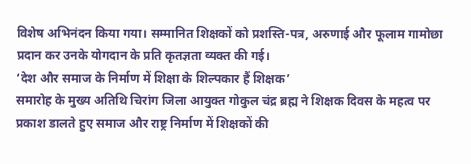विशेष अभिनंदन किया गया। सम्मानित शिक्षकों को प्रशस्ति-पत्र, अरुणाई और फूलाम गामोछा प्रदान कर उनके योगदान के प्रति कृतज्ञता व्यक्त की गई।
‘देश और समाज के निर्माण में शिक्षा के शिल्पकार हैं शिक्षक’
समारोह के मुख्य अतिथि चिरांग जिला आयुक्त गोकुल चंद्र ब्रह्म ने शिक्षक दिवस के महत्व पर प्रकाश डालते हुए समाज और राष्ट्र निर्माण में शिक्षकों की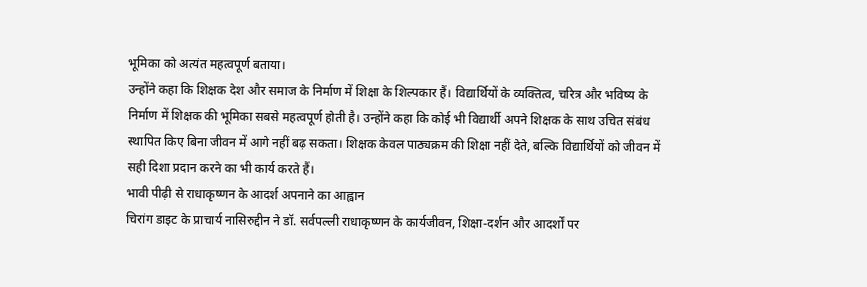भूमिका को अत्यंत महत्वपूर्ण बताया।
उन्होंने कहा कि शिक्षक देश और समाज के निर्माण में शिक्षा के शिल्पकार हैं। विद्यार्थियों के व्यक्तित्व, चरित्र और भविष्य के निर्माण में शिक्षक की भूमिका सबसे महत्वपूर्ण होती है। उन्होंने कहा कि कोई भी विद्यार्थी अपने शिक्षक के साथ उचित संबंध स्थापित किए बिना जीवन में आगे नहीं बढ़ सकता। शिक्षक केवल पाठ्यक्रम की शिक्षा नहीं देते, बल्कि विद्यार्थियों को जीवन में सही दिशा प्रदान करने का भी कार्य करते हैं।
भावी पीढ़ी से राधाकृष्णन के आदर्श अपनाने का आह्वान
चिरांग डाइट के प्राचार्य नासिरुद्दीन ने डॉ. सर्वपल्ली राधाकृष्णन के कार्यजीवन, शिक्षा-दर्शन और आदर्शों पर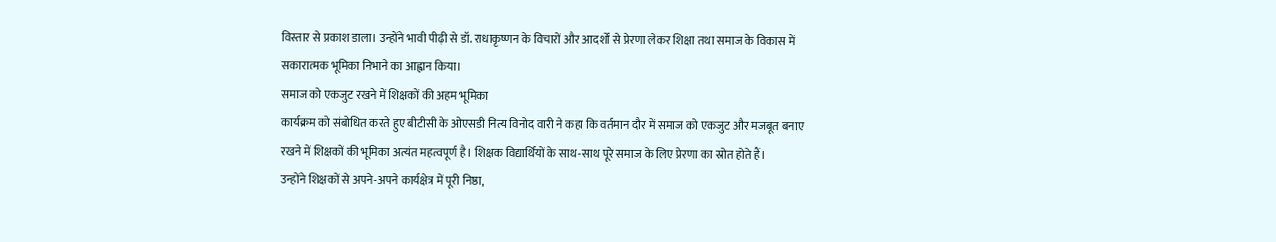विस्तार से प्रकाश डाला। उन्होंने भावी पीढ़ी से डॉ. राधाकृष्णन के विचारों और आदर्शों से प्रेरणा लेकर शिक्षा तथा समाज के विकास में सकारात्मक भूमिका निभाने का आह्वान किया।
समाज को एकजुट रखने में शिक्षकों की अहम भूमिका
कार्यक्रम को संबोधित करते हुए बीटीसी के ओएसडी नित्य विनोद वारी ने कहा कि वर्तमान दौर में समाज को एकजुट और मजबूत बनाए रखने में शिक्षकों की भूमिका अत्यंत महत्वपूर्ण है। शिक्षक विद्यार्थियों के साथ-साथ पूरे समाज के लिए प्रेरणा का स्रोत होते हैं।
उन्होंने शिक्षकों से अपने-अपने कार्यक्षेत्र में पूरी निष्ठा,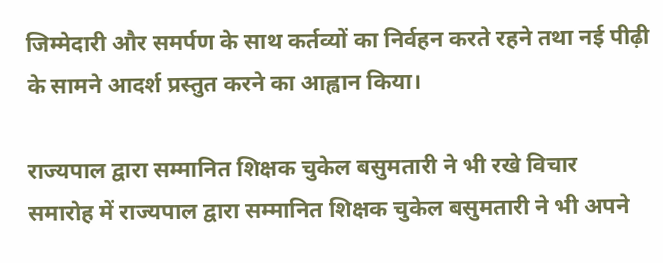जिम्मेदारी और समर्पण के साथ कर्तव्यों का निर्वहन करते रहने तथा नई पीढ़ी के सामने आदर्श प्रस्तुत करने का आह्वान किया।

राज्यपाल द्वारा सम्मानित शिक्षक चुकेल बसुमतारी ने भी रखे विचार
समारोह में राज्यपाल द्वारा सम्मानित शिक्षक चुकेल बसुमतारी ने भी अपने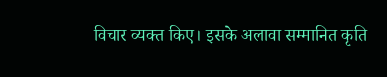विचार व्यक्त किए। इसके अलावा सम्मानित कृति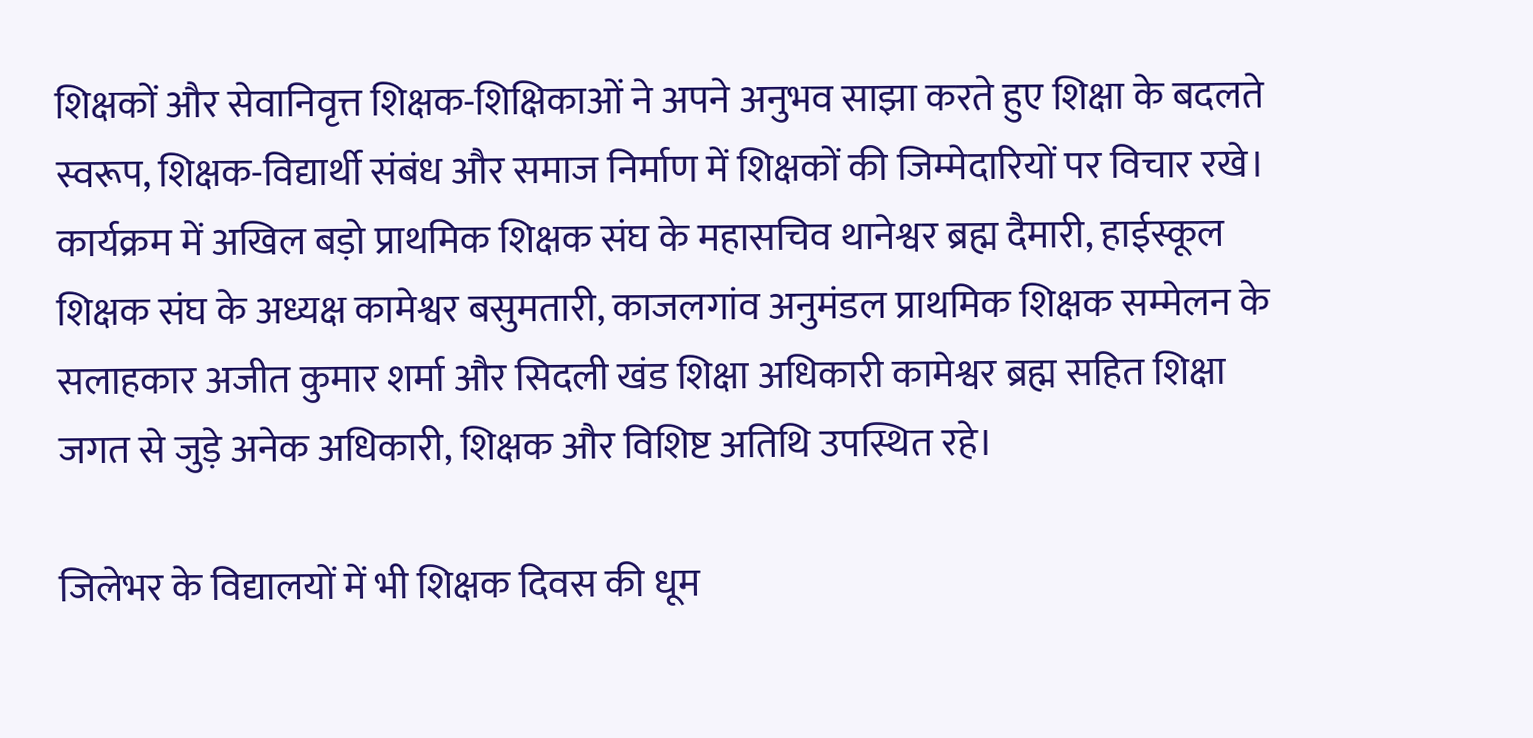शिक्षकों और सेवानिवृत्त शिक्षक-शिक्षिकाओं ने अपने अनुभव साझा करते हुए शिक्षा के बदलते स्वरूप, शिक्षक-विद्यार्थी संबंध और समाज निर्माण में शिक्षकों की जिम्मेदारियों पर विचार रखे।
कार्यक्रम में अखिल बड़ो प्राथमिक शिक्षक संघ के महासचिव थानेश्वर ब्रह्म दैमारी, हाईस्कूल शिक्षक संघ के अध्यक्ष कामेश्वर बसुमतारी, काजलगांव अनुमंडल प्राथमिक शिक्षक सम्मेलन के सलाहकार अजीत कुमार शर्मा और सिदली खंड शिक्षा अधिकारी कामेश्वर ब्रह्म सहित शिक्षा जगत से जुड़े अनेक अधिकारी, शिक्षक और विशिष्ट अतिथि उपस्थित रहे।

जिलेभर के विद्यालयों में भी शिक्षक दिवस की धूम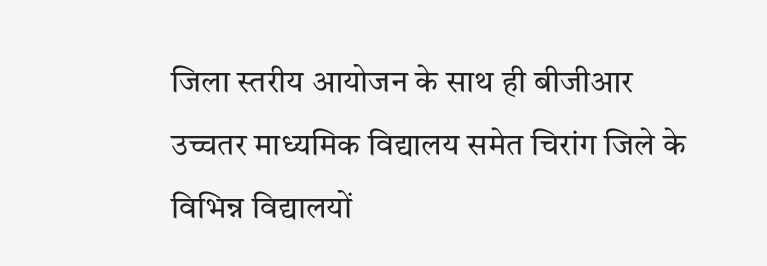जिला स्तरीय आयोजन के साथ ही बीजीआर उच्चतर माध्यमिक विद्यालय समेत चिरांग जिले के विभिन्न विद्यालयों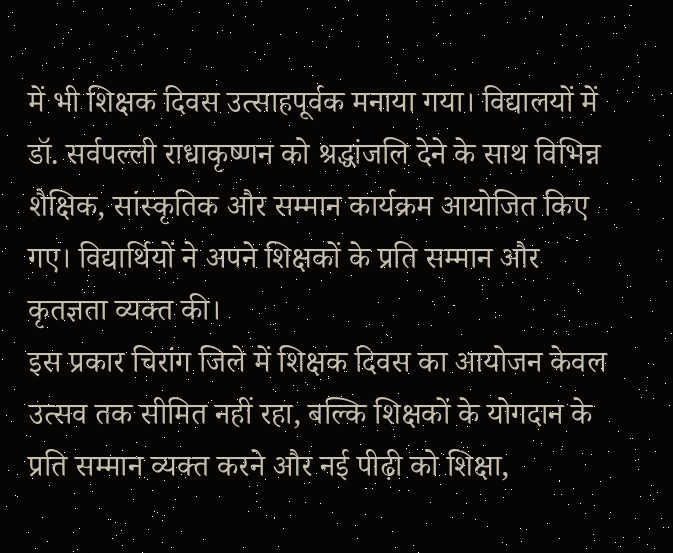में भी शिक्षक दिवस उत्साहपूर्वक मनाया गया। विद्यालयों में डॉ. सर्वपल्ली राधाकृष्णन को श्रद्धांजलि देने के साथ विभिन्न शैक्षिक, सांस्कृतिक और सम्मान कार्यक्रम आयोजित किए गए। विद्यार्थियों ने अपने शिक्षकों के प्रति सम्मान और कृतज्ञता व्यक्त की।
इस प्रकार चिरांग जिले में शिक्षक दिवस का आयोजन केवल उत्सव तक सीमित नहीं रहा, बल्कि शिक्षकों के योगदान के प्रति सम्मान व्यक्त करने और नई पीढ़ी को शिक्षा,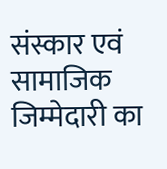संस्कार एवं सामाजिक जिम्मेदारी का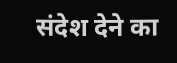संदेश देने का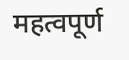महत्वपूर्ण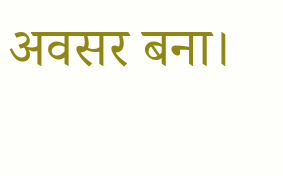अवसर बना।